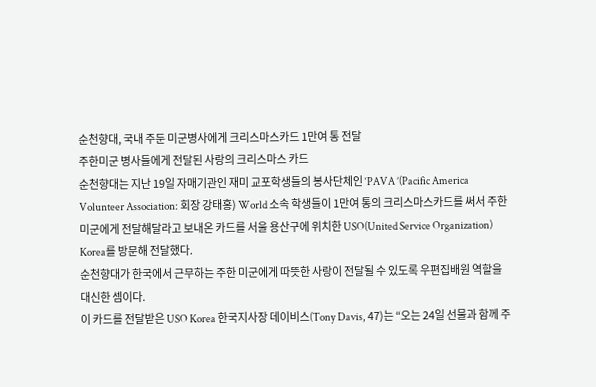순천향대, 국내 주둔 미군병사에게 크리스마스카드 1만여 통 전달
주한미군 병사들에게 전달된 사랑의 크리스마스 카드
순천향대는 지난 19일 자매기관인 재미 교포학생들의 봉사단체인 ‘PAVA ’(Pacific America Volunteer Association: 회장 강태홍) World 소속 학생들이 1만여 통의 크리스마스카드를 써서 주한 미군에게 전달해달라고 보내온 카드를 서울 용산구에 위치한 USO(United Service Organization) Korea를 방문해 전달했다.
순천향대가 한국에서 근무하는 주한 미군에게 따뜻한 사랑이 전달될 수 있도록 우편집배원 역할을 대신한 셈이다.
이 카드를 전달받은 USO Korea 한국지사장 데이비스(Tony Davis, 47)는 “오는 24일 선물과 함께 주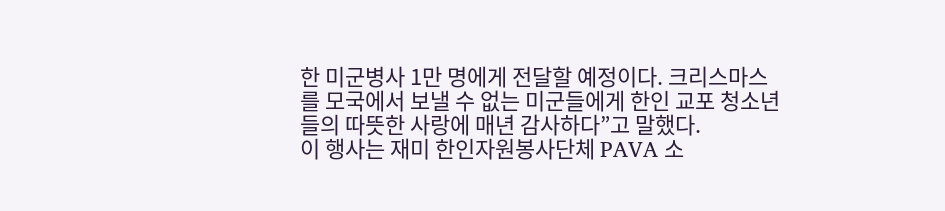한 미군병사 1만 명에게 전달할 예정이다. 크리스마스를 모국에서 보낼 수 없는 미군들에게 한인 교포 청소년들의 따뜻한 사랑에 매년 감사하다”고 말했다.
이 행사는 재미 한인자원봉사단체 PAVA 소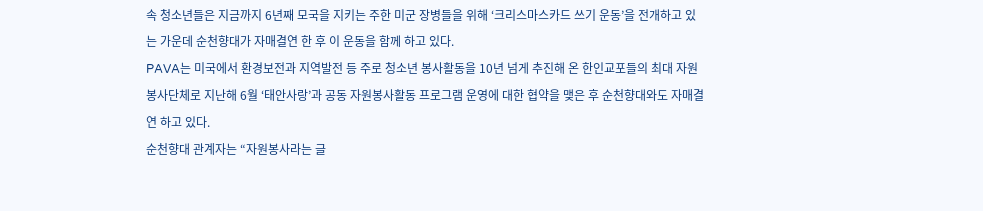속 청소년들은 지금까지 6년째 모국을 지키는 주한 미군 장병들을 위해 ‘크리스마스카드 쓰기 운동’을 전개하고 있는 가운데 순천향대가 자매결연 한 후 이 운동을 함께 하고 있다.
PAVA는 미국에서 환경보전과 지역발전 등 주로 청소년 봉사활동을 10년 넘게 추진해 온 한인교포들의 최대 자원봉사단체로 지난해 6월 ‘태안사랑’과 공동 자원봉사활동 프로그램 운영에 대한 협약을 맺은 후 순천향대와도 자매결연 하고 있다.
순천향대 관계자는 “자원봉사라는 글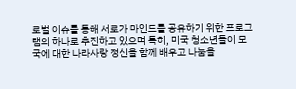로벌 이슈를 통해 서로가 마인드를 공유하기 위한 프로그램의 하나로 추진하고 있으며 특히, 미국 청소년들이 모국에 대한 나라사랑 정신을 함께 배우고 나눔을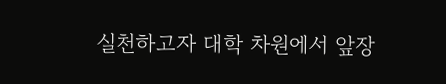실천하고자 대학 차원에서 앞장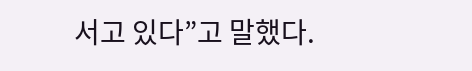서고 있다”고 말했다.